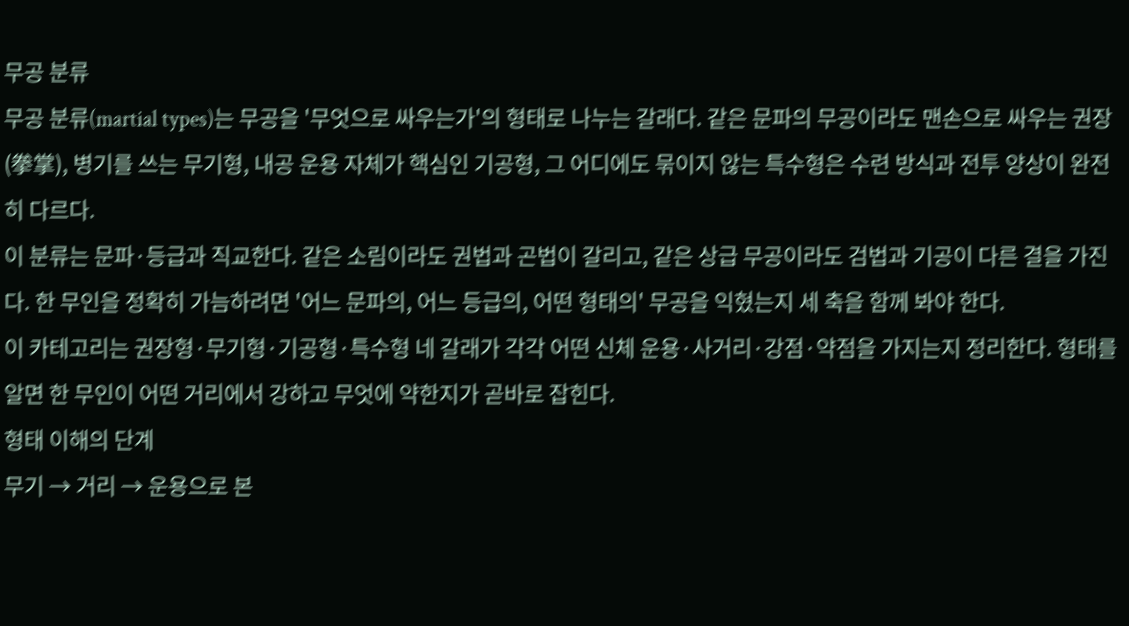무공 분류
무공 분류(martial types)는 무공을 '무엇으로 싸우는가'의 형태로 나누는 갈래다. 같은 문파의 무공이라도 맨손으로 싸우는 권장(拳掌), 병기를 쓰는 무기형, 내공 운용 자체가 핵심인 기공형, 그 어디에도 묶이지 않는 특수형은 수련 방식과 전투 양상이 완전히 다르다.
이 분류는 문파·등급과 직교한다. 같은 소림이라도 권법과 곤법이 갈리고, 같은 상급 무공이라도 검법과 기공이 다른 결을 가진다. 한 무인을 정확히 가늠하려면 '어느 문파의, 어느 등급의, 어떤 형태의' 무공을 익혔는지 세 축을 함께 봐야 한다.
이 카테고리는 권장형·무기형·기공형·특수형 네 갈래가 각각 어떤 신체 운용·사거리·강점·약점을 가지는지 정리한다. 형태를 알면 한 무인이 어떤 거리에서 강하고 무엇에 약한지가 곧바로 잡힌다.
형태 이해의 단계
무기 → 거리 → 운용으로 본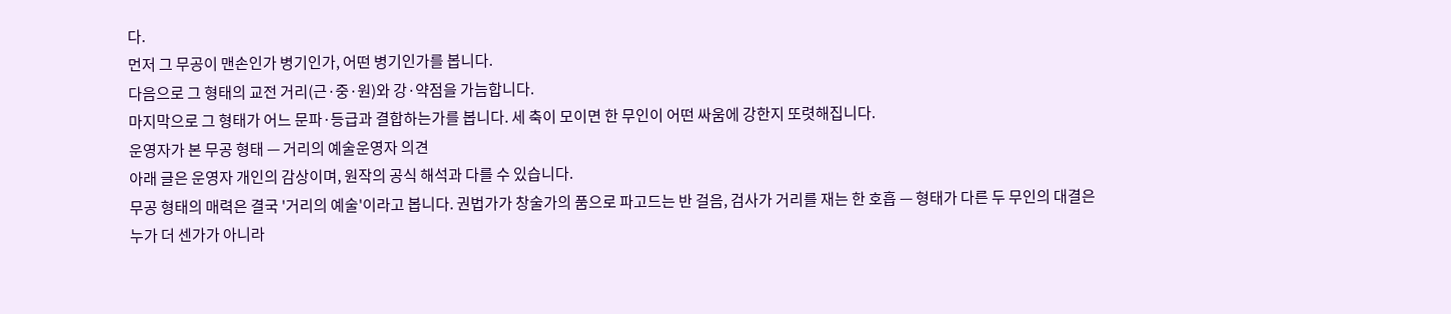다.
먼저 그 무공이 맨손인가 병기인가, 어떤 병기인가를 봅니다.
다음으로 그 형태의 교전 거리(근·중·원)와 강·약점을 가늠합니다.
마지막으로 그 형태가 어느 문파·등급과 결합하는가를 봅니다. 세 축이 모이면 한 무인이 어떤 싸움에 강한지 또렷해집니다.
운영자가 본 무공 형태 — 거리의 예술운영자 의견
아래 글은 운영자 개인의 감상이며, 원작의 공식 해석과 다를 수 있습니다.
무공 형태의 매력은 결국 '거리의 예술'이라고 봅니다. 권법가가 창술가의 품으로 파고드는 반 걸음, 검사가 거리를 재는 한 호흡 — 형태가 다른 두 무인의 대결은 누가 더 센가가 아니라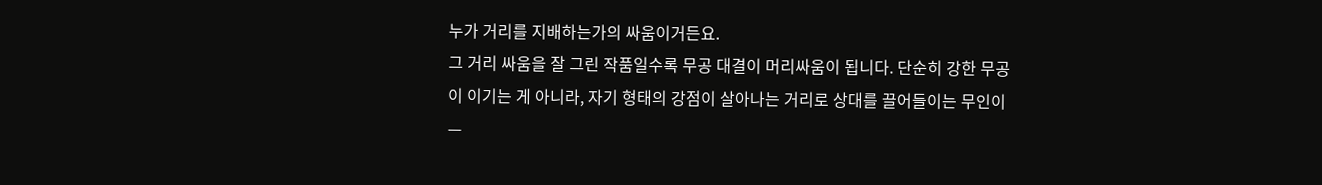누가 거리를 지배하는가의 싸움이거든요.
그 거리 싸움을 잘 그린 작품일수록 무공 대결이 머리싸움이 됩니다. 단순히 강한 무공이 이기는 게 아니라, 자기 형태의 강점이 살아나는 거리로 상대를 끌어들이는 무인이 —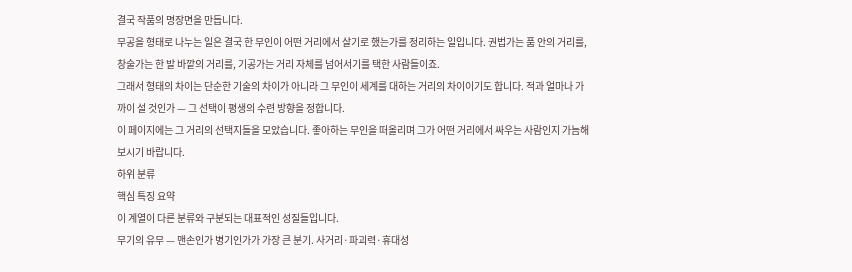결국 작품의 명장면을 만듭니다.
무공을 형태로 나누는 일은 결국 한 무인이 어떤 거리에서 살기로 했는가를 정리하는 일입니다. 권법가는 품 안의 거리를, 창술가는 한 발 바깥의 거리를, 기공가는 거리 자체를 넘어서기를 택한 사람들이죠.
그래서 형태의 차이는 단순한 기술의 차이가 아니라 그 무인이 세계를 대하는 거리의 차이이기도 합니다. 적과 얼마나 가까이 설 것인가 — 그 선택이 평생의 수련 방향을 정합니다.
이 페이지에는 그 거리의 선택지들을 모았습니다. 좋아하는 무인을 떠올리며 그가 어떤 거리에서 싸우는 사람인지 가늠해 보시기 바랍니다.
하위 분류
핵심 특징 요약
이 계열이 다른 분류와 구분되는 대표적인 성질들입니다.
무기의 유무 — 맨손인가 병기인가가 가장 큰 분기. 사거리·파괴력·휴대성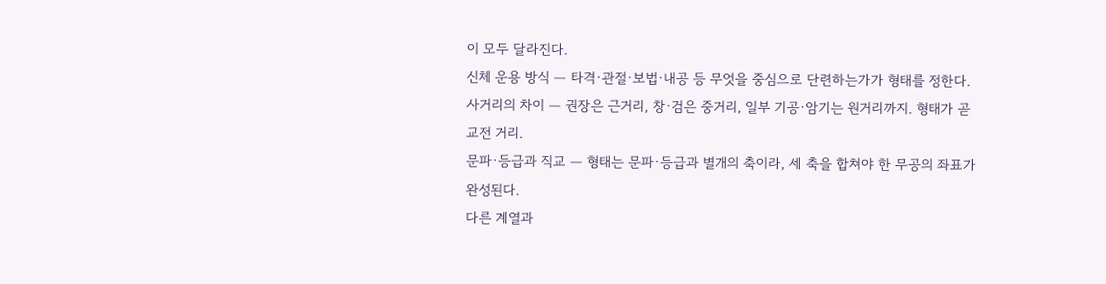이 모두 달라진다.
신체 운용 방식 — 타격·관절·보법·내공 등 무엇을 중심으로 단련하는가가 형태를 정한다.
사거리의 차이 — 권장은 근거리, 창·검은 중거리, 일부 기공·암기는 원거리까지. 형태가 곧 교전 거리.
문파·등급과 직교 — 형태는 문파·등급과 별개의 축이라, 세 축을 합쳐야 한 무공의 좌표가 완성된다.
다른 계열과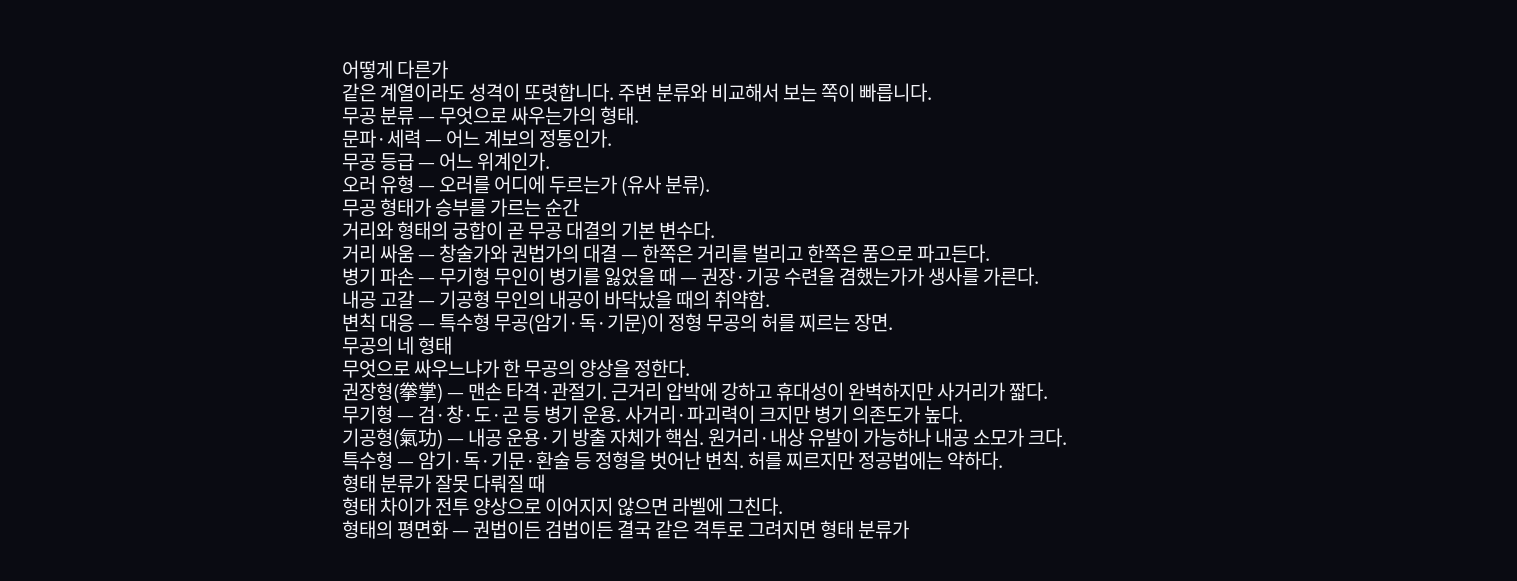어떻게 다른가
같은 계열이라도 성격이 또렷합니다. 주변 분류와 비교해서 보는 쪽이 빠릅니다.
무공 분류 — 무엇으로 싸우는가의 형태.
문파·세력 — 어느 계보의 정통인가.
무공 등급 — 어느 위계인가.
오러 유형 — 오러를 어디에 두르는가 (유사 분류).
무공 형태가 승부를 가르는 순간
거리와 형태의 궁합이 곧 무공 대결의 기본 변수다.
거리 싸움 — 창술가와 권법가의 대결 — 한쪽은 거리를 벌리고 한쪽은 품으로 파고든다.
병기 파손 — 무기형 무인이 병기를 잃었을 때 — 권장·기공 수련을 겸했는가가 생사를 가른다.
내공 고갈 — 기공형 무인의 내공이 바닥났을 때의 취약함.
변칙 대응 — 특수형 무공(암기·독·기문)이 정형 무공의 허를 찌르는 장면.
무공의 네 형태
무엇으로 싸우느냐가 한 무공의 양상을 정한다.
권장형(拳掌) — 맨손 타격·관절기. 근거리 압박에 강하고 휴대성이 완벽하지만 사거리가 짧다.
무기형 — 검·창·도·곤 등 병기 운용. 사거리·파괴력이 크지만 병기 의존도가 높다.
기공형(氣功) — 내공 운용·기 방출 자체가 핵심. 원거리·내상 유발이 가능하나 내공 소모가 크다.
특수형 — 암기·독·기문·환술 등 정형을 벗어난 변칙. 허를 찌르지만 정공법에는 약하다.
형태 분류가 잘못 다뤄질 때
형태 차이가 전투 양상으로 이어지지 않으면 라벨에 그친다.
형태의 평면화 — 권법이든 검법이든 결국 같은 격투로 그려지면 형태 분류가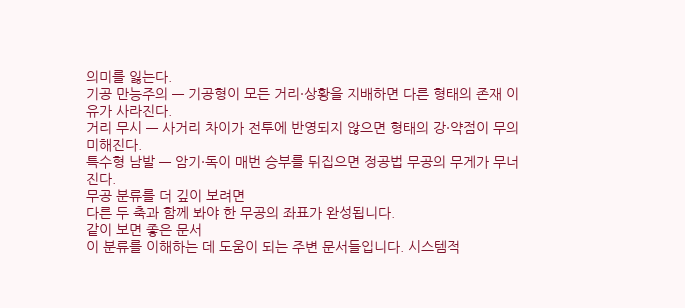의미를 잃는다.
기공 만능주의 — 기공형이 모든 거리·상황을 지배하면 다른 형태의 존재 이유가 사라진다.
거리 무시 — 사거리 차이가 전투에 반영되지 않으면 형태의 강·약점이 무의미해진다.
특수형 남발 — 암기·독이 매번 승부를 뒤집으면 정공법 무공의 무게가 무너진다.
무공 분류를 더 깊이 보려면
다른 두 축과 함께 봐야 한 무공의 좌표가 완성됩니다.
같이 보면 좋은 문서
이 분류를 이해하는 데 도움이 되는 주변 문서들입니다. 시스템적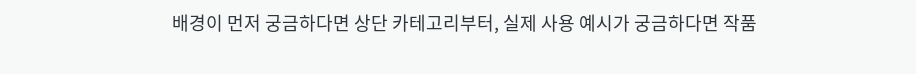배경이 먼저 궁금하다면 상단 카테고리부터, 실제 사용 예시가 궁금하다면 작품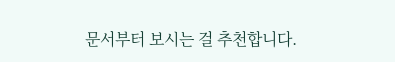문서부터 보시는 걸 추천합니다.